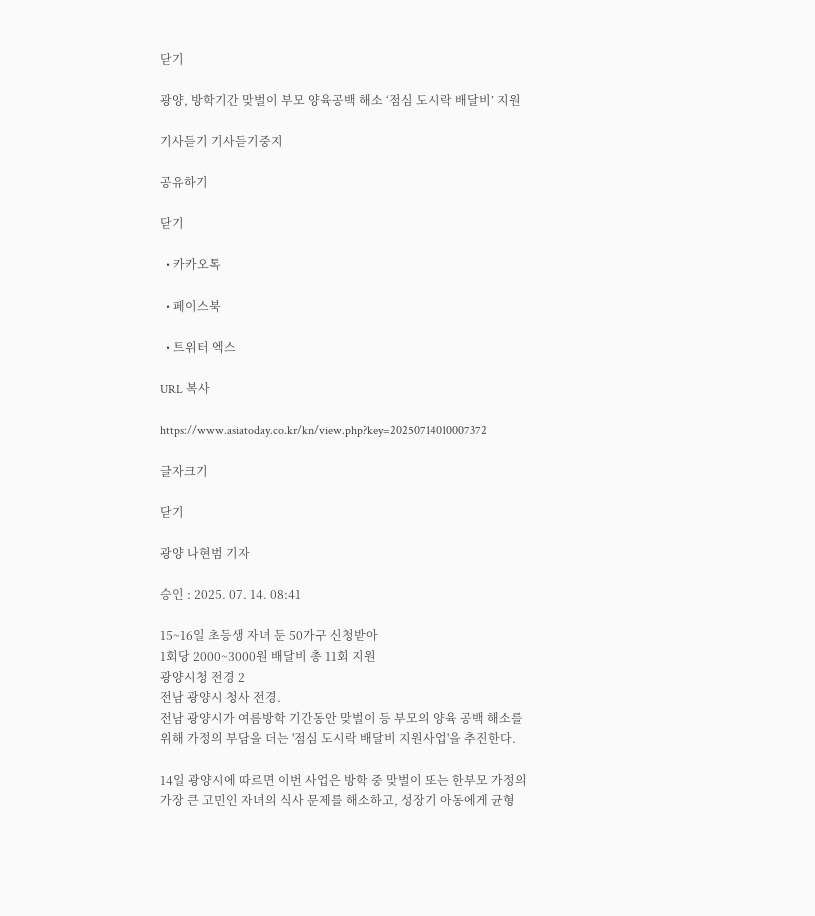닫기

광양, 방학기간 맞벌이 부모 양육공백 해소 ‘점심 도시락 배달비’ 지원

기사듣기 기사듣기중지

공유하기

닫기

  • 카카오톡

  • 페이스북

  • 트위터 엑스

URL 복사

https://www.asiatoday.co.kr/kn/view.php?key=20250714010007372

글자크기

닫기

광양 나현범 기자

승인 : 2025. 07. 14. 08:41

15~16일 초등생 자녀 둔 50가구 신청받아
1회당 2000~3000원 배달비 총 11회 지원
광양시청 전경 2
전남 광양시 청사 전경.
전남 광양시가 여름방학 기간동안 맞벌이 등 부모의 양육 공백 해소를 위해 가정의 부담을 더는 '점심 도시락 배달비 지원사업'을 추진한다.

14일 광양시에 따르면 이번 사업은 방학 중 맞벌이 또는 한부모 가정의 가장 큰 고민인 자녀의 식사 문제를 해소하고, 성장기 아동에게 균형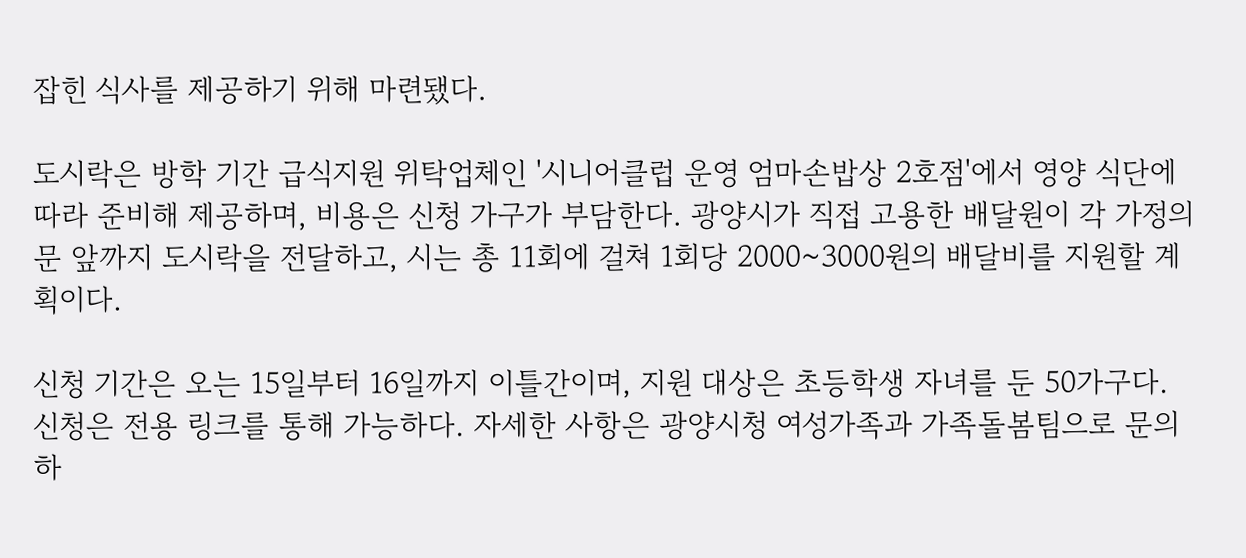잡힌 식사를 제공하기 위해 마련됐다.

도시락은 방학 기간 급식지원 위탁업체인 '시니어클럽 운영 엄마손밥상 2호점'에서 영양 식단에 따라 준비해 제공하며, 비용은 신청 가구가 부담한다. 광양시가 직접 고용한 배달원이 각 가정의 문 앞까지 도시락을 전달하고, 시는 총 11회에 걸쳐 1회당 2000~3000원의 배달비를 지원할 계획이다.

신청 기간은 오는 15일부터 16일까지 이틀간이며, 지원 대상은 초등학생 자녀를 둔 50가구다. 신청은 전용 링크를 통해 가능하다. 자세한 사항은 광양시청 여성가족과 가족돌봄팀으로 문의하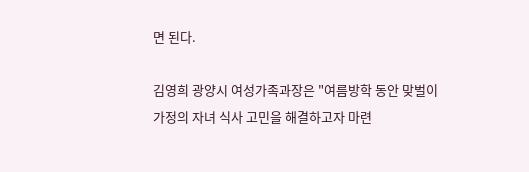면 된다.

김영희 광양시 여성가족과장은 "여름방학 동안 맞벌이 가정의 자녀 식사 고민을 해결하고자 마련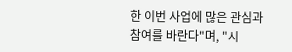한 이번 사업에 많은 관심과 참여를 바란다"며, "시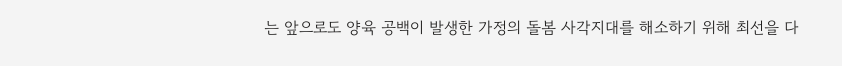는 앞으로도 양육 공백이 발생한 가정의 돌봄 사각지대를 해소하기 위해 최선을 다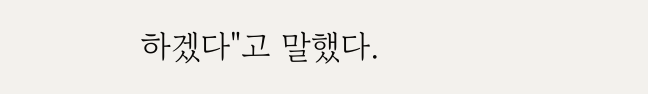하겠다"고 말했다.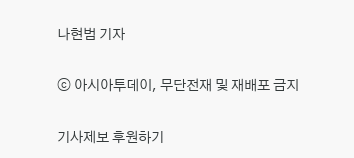나현범 기자

ⓒ 아시아투데이, 무단전재 및 재배포 금지

기사제보 후원하기